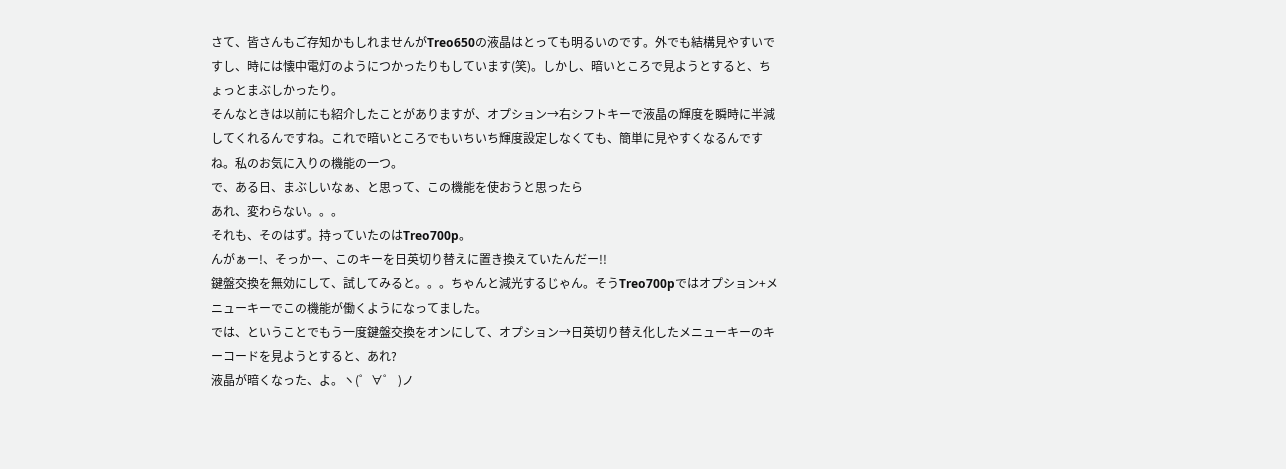さて、皆さんもご存知かもしれませんがTreo650の液晶はとっても明るいのです。外でも結構見やすいですし、時には懐中電灯のようにつかったりもしています(笑)。しかし、暗いところで見ようとすると、ちょっとまぶしかったり。
そんなときは以前にも紹介したことがありますが、オプション→右シフトキーで液晶の輝度を瞬時に半減してくれるんですね。これで暗いところでもいちいち輝度設定しなくても、簡単に見やすくなるんですね。私のお気に入りの機能の一つ。
で、ある日、まぶしいなぁ、と思って、この機能を使おうと思ったら
あれ、変わらない。。。
それも、そのはず。持っていたのはTreo700p。
んがぁー!、そっかー、このキーを日英切り替えに置き換えていたんだー!!
鍵盤交換を無効にして、試してみると。。。ちゃんと減光するじゃん。そうTreo700pではオプション+メニューキーでこの機能が働くようになってました。
では、ということでもう一度鍵盤交換をオンにして、オプション→日英切り替え化したメニューキーのキーコードを見ようとすると、あれ?
液晶が暗くなった、よ。ヽ(゜∀゜ )ノ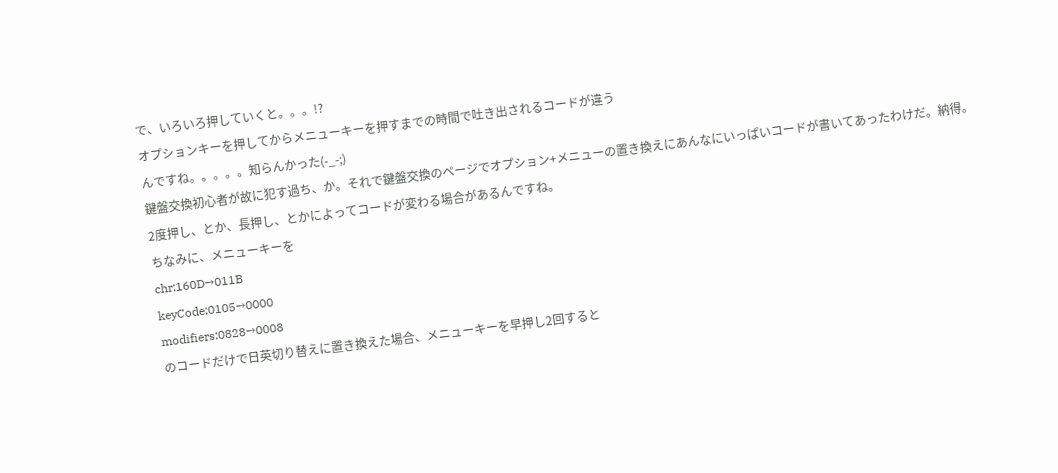で、いろいろ押していくと。。。!?
オプションキーを押してからメニューキーを押すまでの時間で吐き出されるコードが違う
んですね。。。。。知らんかった(-_-;)
鍵盤交換初心者が故に犯す過ち、か。それで鍵盤交換のページでオプション+メニューの置き換えにあんなにいっぱいコードが書いてあったわけだ。納得。
2度押し、とか、長押し、とかによってコードが変わる場合があるんですね。
ちなみに、メニューキーを
chr:160D→011B
keyCode:0105→0000
modifiers:0828→0008
のコードだけで日英切り替えに置き換えた場合、メニューキーを早押し2回すると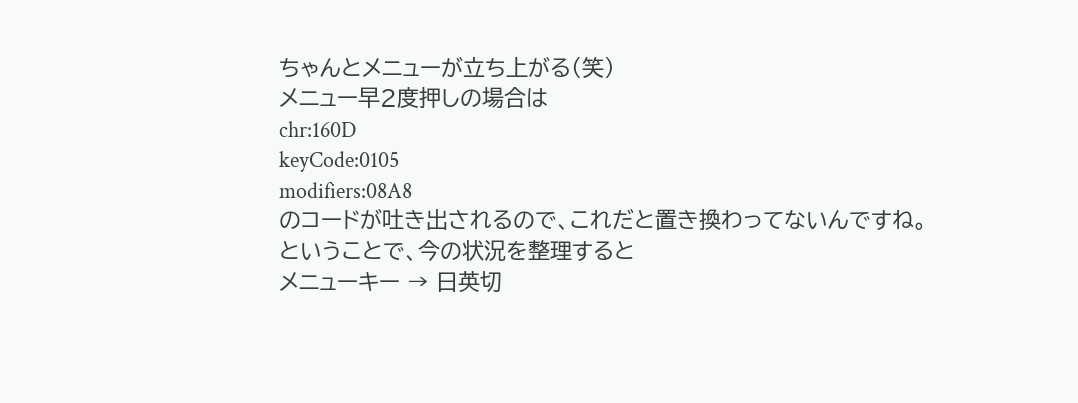ちゃんとメニューが立ち上がる(笑)
メニュー早2度押しの場合は
chr:160D
keyCode:0105
modifiers:08A8
のコードが吐き出されるので、これだと置き換わってないんですね。
ということで、今の状況を整理すると
メニューキー → 日英切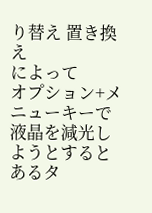り替え 置き換え
によって
オプション+メニューキーで液晶を減光しようとすると
あるタ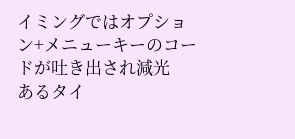イミングではオプション+メニューキーのコードが吐き出され減光
あるタイ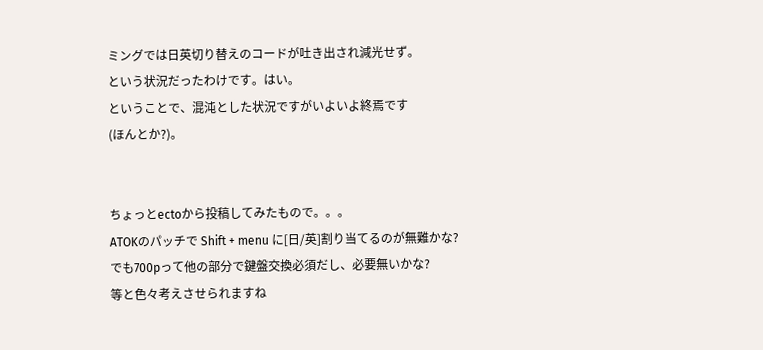ミングでは日英切り替えのコードが吐き出され減光せず。
という状況だったわけです。はい。
ということで、混沌とした状況ですがいよいよ終焉です
(ほんとか?)。


ちょっとectoから投稿してみたもので。。。
ATOKのパッチで Shift + menu に[日/英]割り当てるのが無難かな?
でも700pって他の部分で鍵盤交換必須だし、必要無いかな?
等と色々考えさせられますね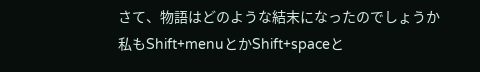さて、物語はどのような結末になったのでしょうか
私もShift+menuとかShift+spaceと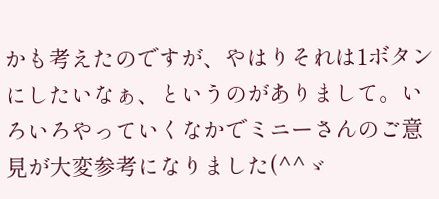かも考えたのですが、やはりそれは1ボタンにしたいなぁ、というのがありまして。いろいろやっていくなかでミニーさんのご意見が大変参考になりました(^^ゞ